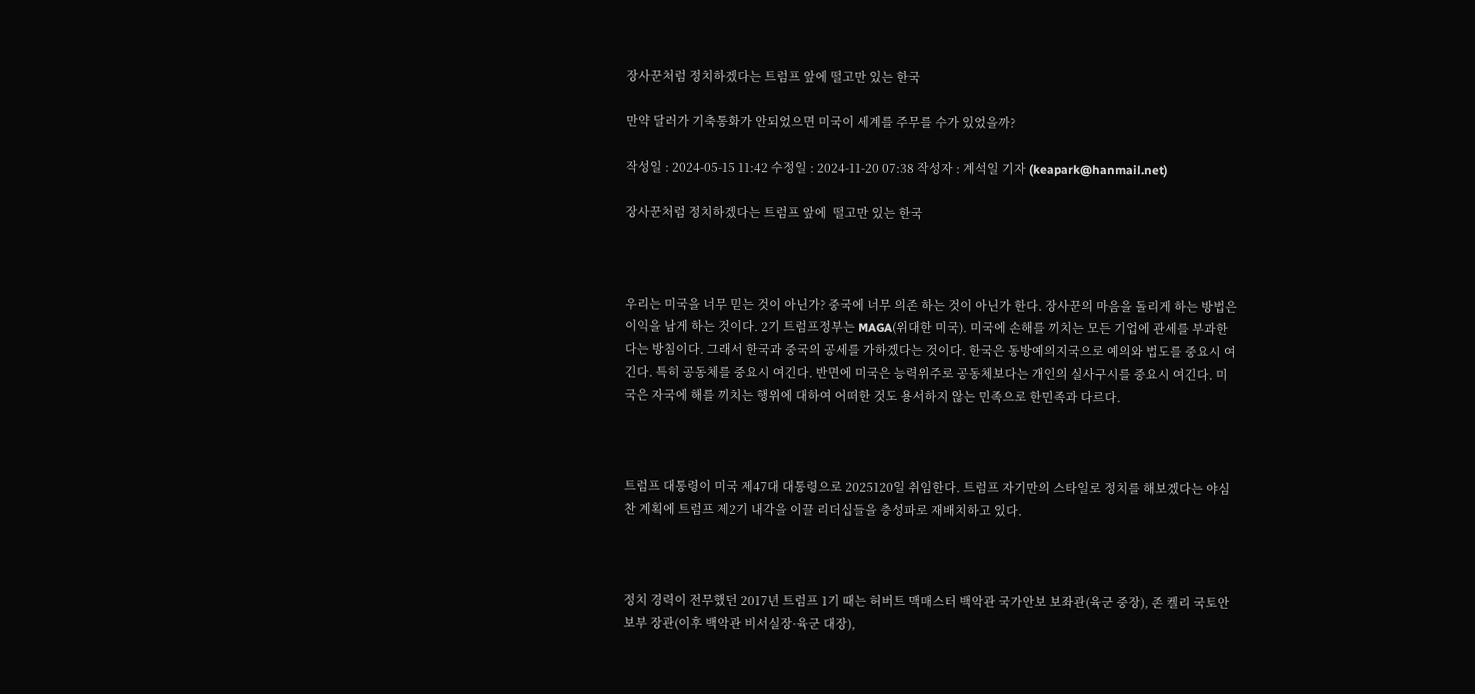장사꾼처럼 정치하겠다는 트럼프 앞에 떨고만 있는 한국

만약 달러가 기축통화가 안되었으면 미국이 세계를 주무를 수가 있었을까?

작성일 : 2024-05-15 11:42 수정일 : 2024-11-20 07:38 작성자 : 계석일 기자 (keapark@hanmail.net)

장사꾼처럼 정치하겠다는 트럼프 앞에  떨고만 있는 한국



우리는 미국을 너무 믿는 것이 아닌가? 중국에 너무 의존 하는 것이 아닌가 한다. 장사꾼의 마음을 돌리게 하는 방법은 이익을 남게 하는 것이다. 2기 트럼프정부는 MAGA(위대한 미국). 미국에 손해를 끼치는 모든 기업에 관세를 부과한다는 방침이다. 그래서 한국과 중국의 공세를 가하겠다는 것이다. 한국은 동방예의지국으로 예의와 법도를 중요시 여긴다. 특히 공동체를 중요시 여긴다. 반면에 미국은 능력위주로 공동체보다는 개인의 실사구시를 중요시 여긴다. 미국은 자국에 해를 끼치는 행위에 대하여 어떠한 것도 용서하지 않는 민족으로 한민족과 다르다.



트럼프 대통령이 미국 제47대 대통령으로 2025120일 취임한다. 트럼프 자기만의 스타일로 정치를 해보겠다는 야심찬 계획에 트럼프 제2기 내각을 이끌 리더십들을 충성파로 재배치하고 있다.



정치 경력이 전무했던 2017년 트럼프 1기 때는 허버트 맥매스터 백악관 국가안보 보좌관(육군 중장), 존 켈리 국토안보부 장관(이후 백악관 비서실장·육군 대장),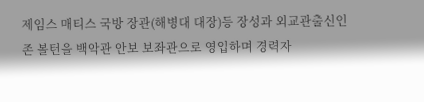제임스 매티스 국방 장관(해병대 대장)등 장성과 외교관출신인 존 볼턴을 백악관 안보 보좌관으로 영입하며 경력자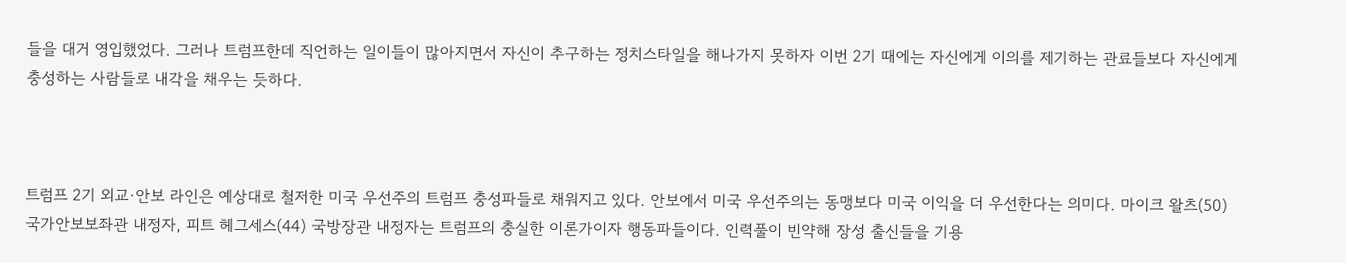들을 대거 영입했었다. 그러나 트럼프한데 직언하는 일이들이 많아지면서 자신이 추구하는 정치스타일을 해나가지 못하자 이번 2기 때에는 자신에게 이의를 제기하는 관료들보다 자신에게 충성하는 사람들로 내각을 채우는 듯하다.



트럼프 2기 외교·안보 라인은 예상대로 철저한 미국 우선주의 트럼프 충성파들로 채워지고 있다. 안보에서 미국 우선주의는 동맹보다 미국 이익을 더 우선한다는 의미다. 마이크 왈츠(50) 국가안보보좌관 내정자, 피트 헤그세스(44) 국방장관 내정자는 트럼프의 충실한 이론가이자 행동파들이다. 인력풀이 빈약해 장성 출신들을 기용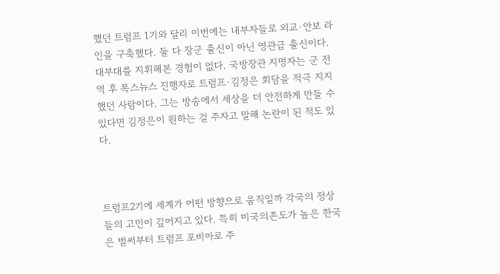했던 트럼프 1기와 달리 이번에는 내부자들로 외교·안보 라인을 구축했다. 둘 다 장군 출신이 아닌 영관급 출신이다. 대부대를 지휘해본 경험이 없다. 국방장관 지명자는 군 전역 후 폭스뉴스 진행자로 트럼프·김정은 회담을 적극 지지했던 사람이다. 그는 방송에서 세상을 더 안전하게 만들 수 있다면 김정은이 원하는 걸 주자고 말해 논란이 된 적도 있다.



트럼프2기에 세계가 어떤 방향으로 움직일까 각국의 정상들의 고민이 깊어지고 있다. 특히 미국의존도가 높은 한국은 벌써부터 트럼프 포비아로 주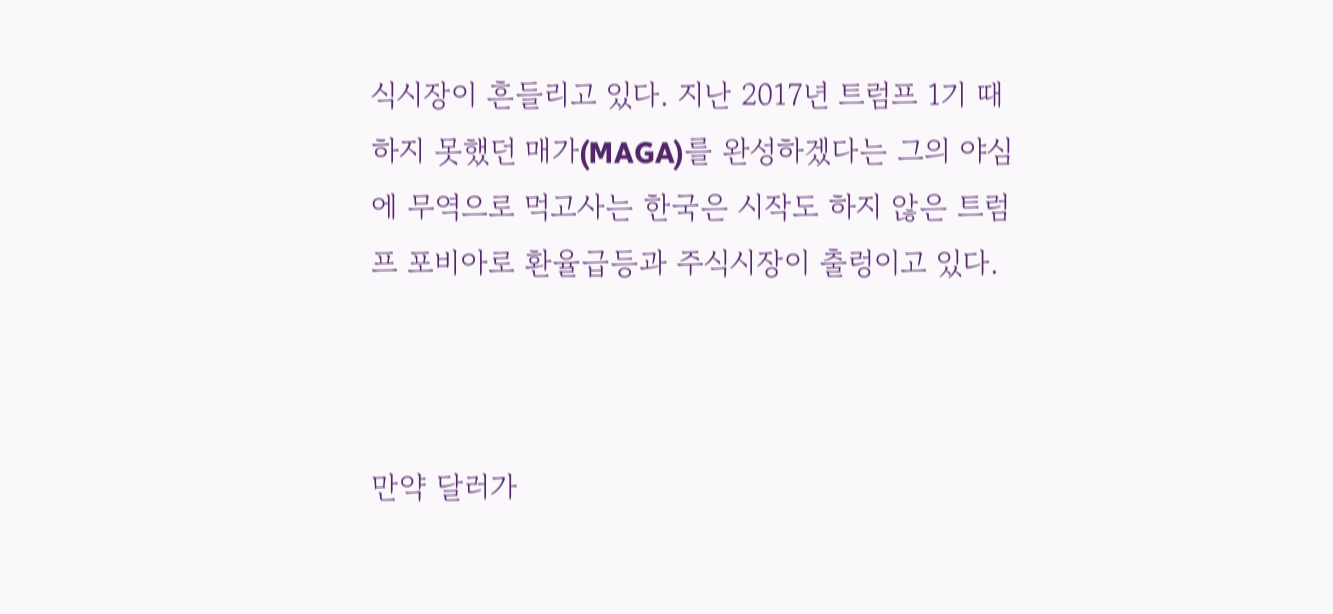식시장이 흔들리고 있다. 지난 2017년 트럼프 1기 때 하지 못했던 매가(MAGA)를 완성하겠다는 그의 야심에 무역으로 먹고사는 한국은 시작도 하지 않은 트럼프 포비아로 환율급등과 주식시장이 출렁이고 있다.



만약 달러가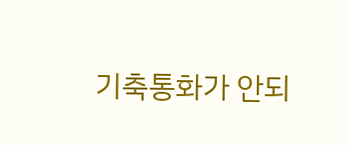기축통화가 안되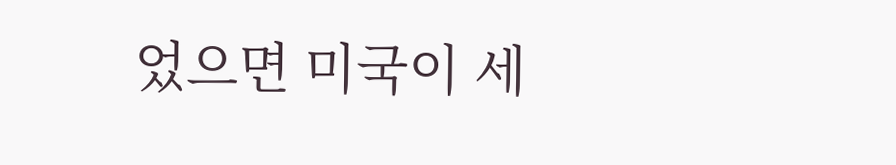었으면 미국이 세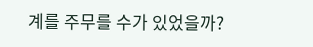계를 주무를 수가 있었을까?